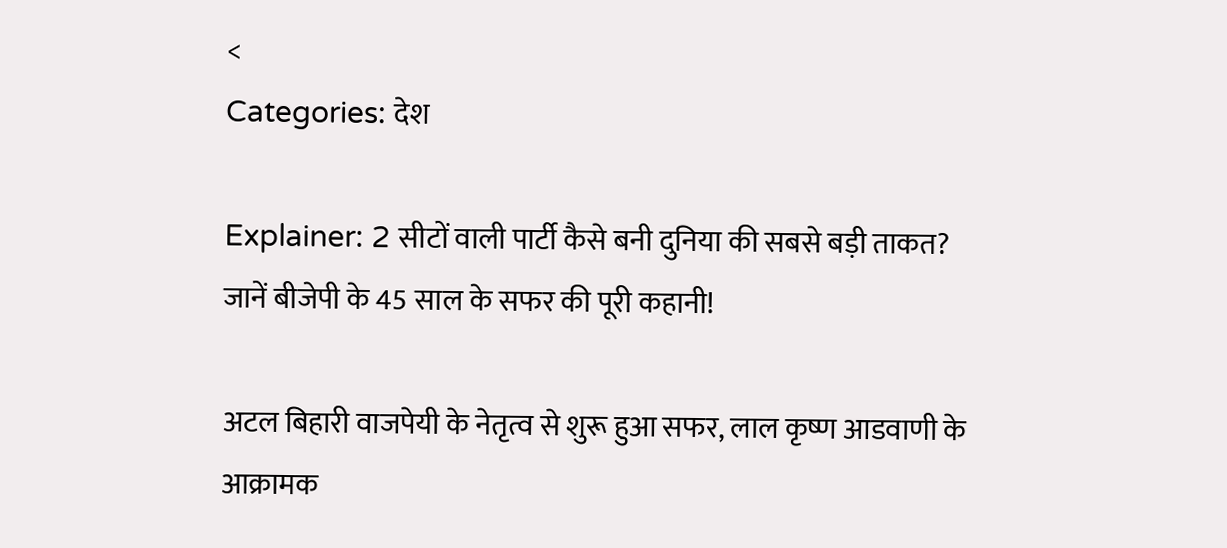<
Categories: देश

Explainer: 2 सीटों वाली पार्टी कैसे बनी दुनिया की सबसे बड़ी ताकत? जानें बीजेपी के 45 साल के सफर की पूरी कहानी!

अटल बिहारी वाजपेयी के नेतृत्व से शुरू हुआ सफर, लाल कृष्ण आडवाणी के आक्रामक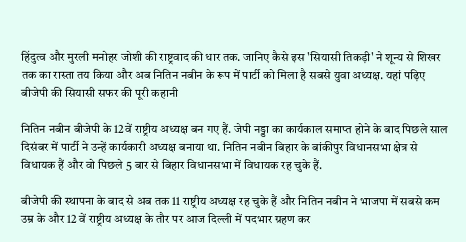हिंदुत्व और मुरली मनोहर जोशी की राष्ट्रवाद की धार तक. जानिए कैसे इस 'सियासी तिकड़ी' ने शून्य से शिखर तक का रास्ता तय किया और अब नितिन नबीन के रूप में पार्टी को मिला है सबसे युवा अध्यक्ष. यहां पढ़िए बीजेपी की सियासी सफर की पूरी कहानी

नितिन नबीन बीजेपी के 12वें राष्ट्रीय अध्यक्ष बन गए हैं. जेपी नड्डा का कार्यकाल समाप्त होने के बाद पिछले साल दिसंबर में पार्टी ने उन्हें कार्यकारी अध्यक्ष बनाया था. नितिन नबीन बिहार के बांकीपुर विधानसभा क्षेत्र से विधायक हैं और वो पिछले 5 बार से बिहार विधानसभा में विधायक रह चुके हैं.

बीजेपी की स्थापना के बाद से अब तक 11 राष्ट्रीय अध्यक्ष रह चुके हैं और नितिन नबीन ने भाजपा में सबसे कम उम्र के और 12 वें राष्ट्रीय अध्यक्ष के तौर पर आज दिल्ली में पदभार ग्रहण कर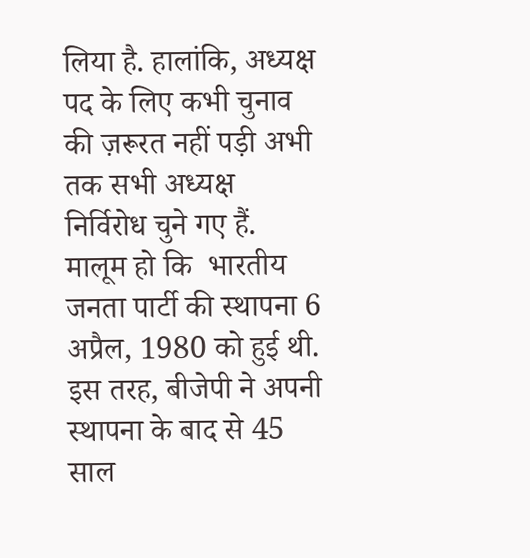लिया है. हालांकि, अध्यक्ष पद के लिए कभी चुनाव की ज़रूरत नहीं पड़ी अभी तक सभी अध्यक्ष निर्विरोध चुने गए हैं. मालूम हो कि  भारतीय जनता पार्टी की स्थापना 6 अप्रैल, 1980 को हुई थी. इस तरह, बीजेपी ने अपनी स्थापना के बाद से 45 साल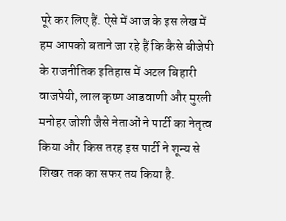पूरे कर लिए हैं. ऐसे में आज के इस लेख में हम आपको बताने जा रहे हैं कि कैसे बीजेपी के राजनीतिक इतिहास में अटल बिहारी वाजपेयी, लाल कृष्ण आडवाणी और मुरली मनोहर जोशी जैसे नेताओं ने पार्टी का नेतृत्व किया और किस तरह इस पार्टी ने शून्य से शिखर तक का सफर तय किया है.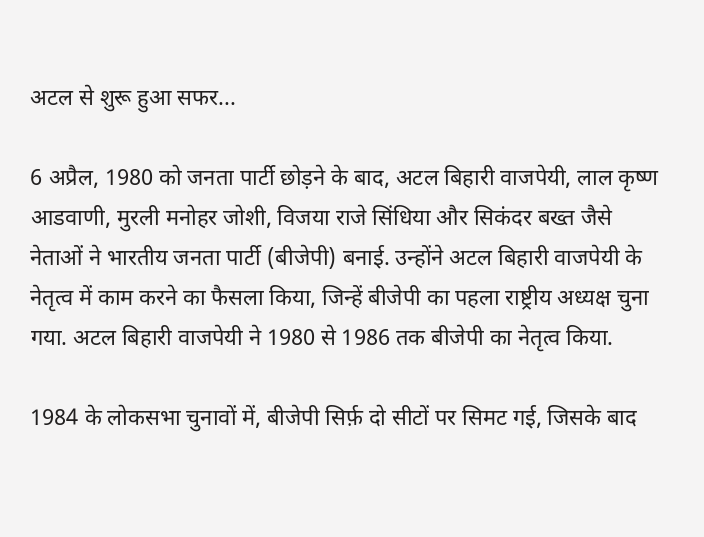अटल से शुरू हुआ सफर...

6 अप्रैल, 1980 को जनता पार्टी छोड़ने के बाद, अटल बिहारी वाजपेयी, लाल कृष्ण आडवाणी, मुरली मनोहर जोशी, विजया राजे सिंधिया और सिकंदर बख्त जैसे नेताओं ने भारतीय जनता पार्टी (बीजेपी) बनाई. उन्होंने अटल बिहारी वाजपेयी के नेतृत्व में काम करने का फैसला किया, जिन्हें बीजेपी का पहला राष्ट्रीय अध्यक्ष चुना गया. अटल बिहारी वाजपेयी ने 1980 से 1986 तक बीजेपी का नेतृत्व किया.

1984 के लोकसभा चुनावों में, बीजेपी सिर्फ़ दो सीटों पर सिमट गई, जिसके बाद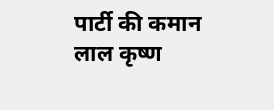पार्टी की कमान लाल कृष्ण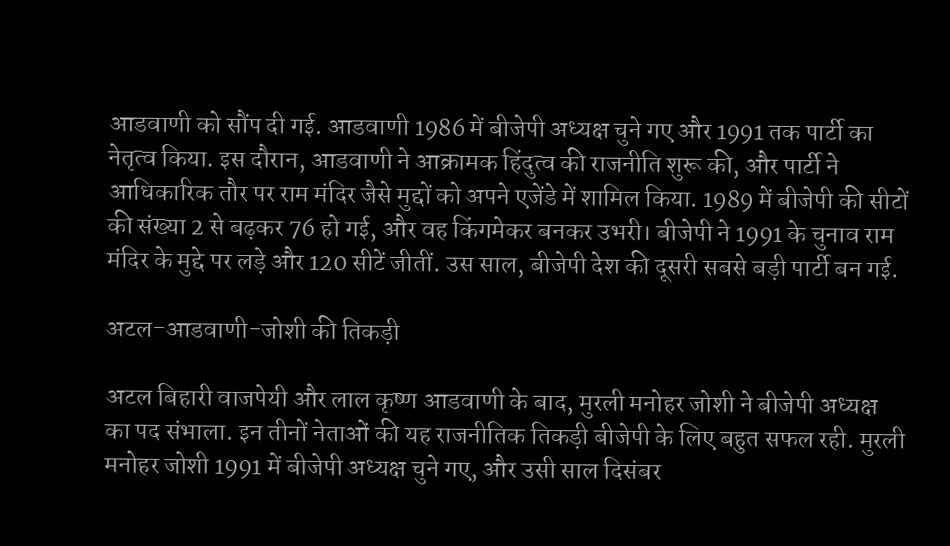आडवाणी को सौंप दी गई. आडवाणी 1986 में बीजेपी अध्यक्ष चुने गए और 1991 तक पार्टी का नेतृत्व किया. इस दौरान, आडवाणी ने आक्रामक हिंदुत्व की राजनीति शुरू की, और पार्टी ने आधिकारिक तौर पर राम मंदिर जैसे मुद्दों को अपने एजेंडे में शामिल किया. 1989 में बीजेपी की सीटों की संख्या 2 से बढ़कर 76 हो गई, और वह किंगमेकर बनकर उभरी। बीजेपी ने 1991 के चुनाव राम मंदिर के मुद्दे पर लड़े और 120 सीटें जीतीं. उस साल, बीजेपी देश की दूसरी सबसे बड़ी पार्टी बन गई.

अटल-आडवाणी-जोशी की तिकड़ी

अटल बिहारी वाजपेयी और लाल कृष्ण आडवाणी के बाद, मुरली मनोहर जोशी ने बीजेपी अध्यक्ष का पद संभाला. इन तीनों नेताओं की यह राजनीतिक तिकड़ी बीजेपी के लिए बहुत सफल रही. मुरली मनोहर जोशी 1991 में बीजेपी अध्यक्ष चुने गए, और उसी साल दिसंबर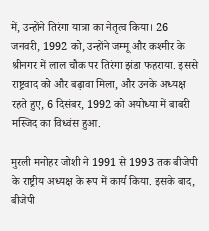में, उन्होंने तिरंगा यात्रा का नेतृत्व किया। 26 जनवरी, 1992 को, उन्होंने जम्मू और कश्मीर के श्रीनगर में लाल चौक पर तिरंगा झंडा फहराया. इससे राष्ट्रवाद को और बढ़ावा मिला, और उनके अध्यक्ष रहते हुए, 6 दिसंबर, 1992 को अयोध्या में बाबरी मस्जिद का विध्वंस हुआ.

मुरली मनोहर जोशी ने 1991 से 1993 तक बीजेपी के राष्ट्रीय अध्यक्ष के रूप में कार्य किया. इसके बाद, बीजेपी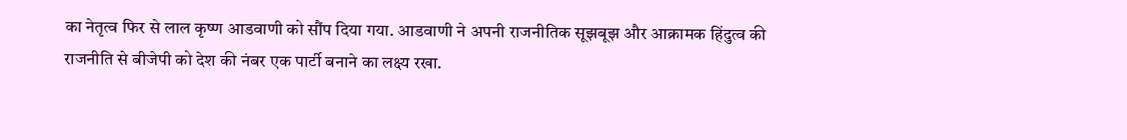का नेतृत्व फिर से लाल कृष्ण आडवाणी को सौंप दिया गया. आडवाणी ने अपनी राजनीतिक सूझबूझ और आक्रामक हिंदुत्व की राजनीति से बीजेपी को देश की नंबर एक पार्टी बनाने का लक्ष्य रखा.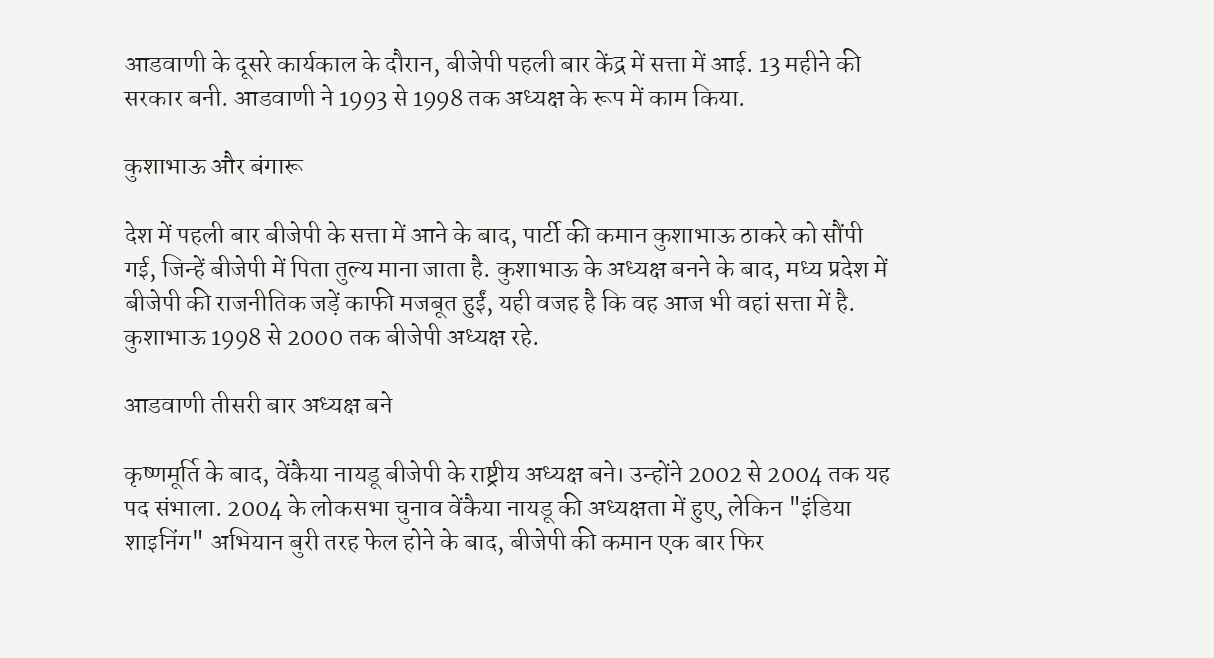आडवाणी के दूसरे कार्यकाल के दौरान, बीजेपी पहली बार केंद्र में सत्ता में आई. 13 महीने की सरकार बनी. आडवाणी ने 1993 से 1998 तक अध्यक्ष के रूप में काम किया.

कुशाभाऊ और बंगारू

देश में पहली बार बीजेपी के सत्ता में आने के बाद, पार्टी की कमान कुशाभाऊ ठाकरे को सौंपी गई, जिन्हें बीजेपी में पिता तुल्य माना जाता है. कुशाभाऊ के अध्यक्ष बनने के बाद, मध्य प्रदेश में बीजेपी की राजनीतिक जड़ें काफी मजबूत हुईं, यही वजह है कि वह आज भी वहां सत्ता में है. कुशाभाऊ 1998 से 2000 तक बीजेपी अध्यक्ष रहे.

आडवाणी तीसरी बार अध्यक्ष बने

कृष्णमूर्ति के बाद, वेंकैया नायडू बीजेपी के राष्ट्रीय अध्यक्ष बने। उन्होंने 2002 से 2004 तक यह पद संभाला. 2004 के लोकसभा चुनाव वेंकैया नायडू की अध्यक्षता में हुए, लेकिन "इंडिया शाइनिंग" अभियान बुरी तरह फेल होने के बाद, बीजेपी की कमान एक बार फिर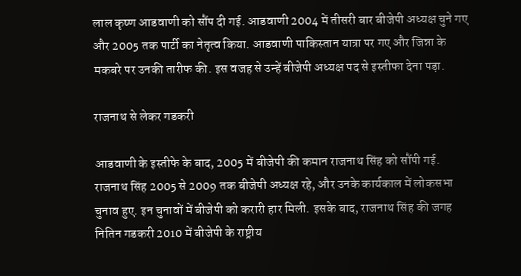लाल कृष्ण आडवाणी को सौंप दी गई. आडवाणी 2004 में तीसरी बार बीजेपी अध्यक्ष चुने गए और 2005 तक पार्टी का नेतृत्व किया. आडवाणी पाकिस्तान यात्रा पर गए और जिन्ना के मकबरे पर उनकी तारीफ की. इस वजह से उन्हें बीजेपी अध्यक्ष पद से इस्तीफा देना पड़ा.

राजनाथ से लेकर गडकरी

आडवाणी के इस्तीफे के बाद, 2005 में बीजेपी की कमान राजनाथ सिंह को सौंपी गई. राजनाथ सिंह 2005 से 2009 तक बीजेपी अध्यक्ष रहे, और उनके कार्यकाल में लोकसभा चुनाव हुए. इन चुनावों में बीजेपी को करारी हार मिली. इसके बाद, राजनाथ सिंह की जगह नितिन गडकरी 2010 में बीजेपी के राष्ट्रीय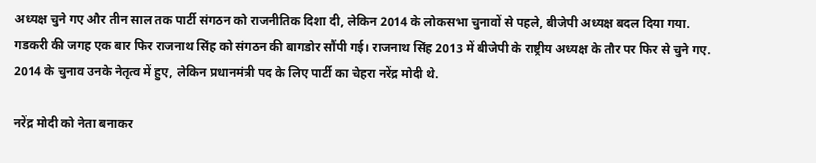अध्यक्ष चुने गए और तीन साल तक पार्टी संगठन को राजनीतिक दिशा दी, लेकिन 2014 के लोकसभा चुनावों से पहले, बीजेपी अध्यक्ष बदल दिया गया. गडकरी की जगह एक बार फिर राजनाथ सिंह को संगठन की बागडोर सौंपी गई। राजनाथ सिंह 2013 में बीजेपी के राष्ट्रीय अध्यक्ष के तौर पर फिर से चुने गए. 2014 के चुनाव उनके नेतृत्व में हुए, लेकिन प्रधानमंत्री पद के लिए पार्टी का चेहरा नरेंद्र मोदी थे.

नरेंद्र मोदी को नेता बनाकर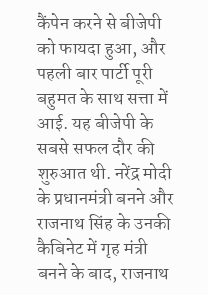कैंपेन करने से बीजेपी को फायदा हुआ, और पहली बार पार्टी पूरी बहुमत के साथ सत्ता में आई. यह बीजेपी के सबसे सफल दौर की शुरुआत थी. नरेंद्र मोदी के प्रधानमंत्री बनने और राजनाथ सिंह के उनकी कैबिनेट में गृह मंत्री बनने के बाद, राजनाथ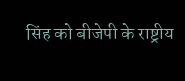सिंह को बीजेपी के राष्ट्रीय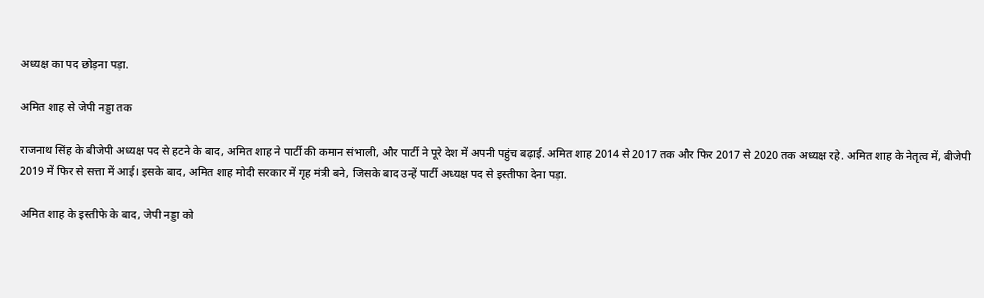अध्यक्ष का पद छोड़ना पड़ा.

अमित शाह से जेपी नड्डा तक

राजनाथ सिंह के बीजेपी अध्यक्ष पद से हटने के बाद, अमित शाह ने पार्टी की कमान संभाली, और पार्टी ने पूरे देश में अपनी पहुंच बढ़ाई. अमित शाह 2014 से 2017 तक और फिर 2017 से 2020 तक अध्यक्ष रहे. अमित शाह के नेतृत्व में, बीजेपी 2019 में फिर से सत्ता में आई। इसके बाद, अमित शाह मोदी सरकार में गृह मंत्री बने, जिसके बाद उन्हें पार्टी अध्यक्ष पद से इस्तीफा देना पड़ा.

अमित शाह के इस्तीफे के बाद, जेपी नड्डा को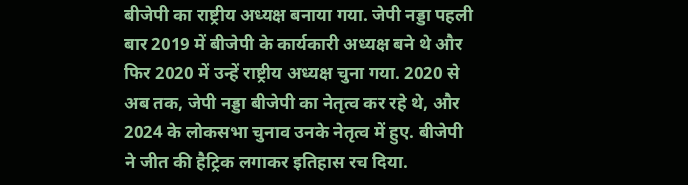बीजेपी का राष्ट्रीय अध्यक्ष बनाया गया. जेपी नड्डा पहली बार 2019 में बीजेपी के कार्यकारी अध्यक्ष बने थे और फिर 2020 में उन्हें राष्ट्रीय अध्यक्ष चुना गया. 2020 से अब तक, जेपी नड्डा बीजेपी का नेतृत्व कर रहे थे, और 2024 के लोकसभा चुनाव उनके नेतृत्व में हुए. बीजेपी ने जीत की हैट्रिक लगाकर इतिहास रच दिया.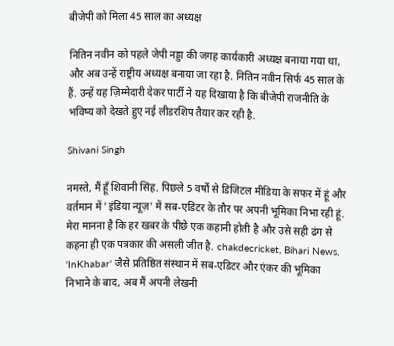बीजेपी को मिला 45 साल का अध्यक्ष

नितिन नवीन को पहले जेपी नड्डा की जगह कार्यकारी अध्यक्ष बनाया गया था, और अब उन्हें राष्ट्रीय अध्यक्ष बनाया जा रहा है. नितिन नवीन सिर्फ 45 साल के हैं. उन्हें यह ज़िम्मेदारी देकर पार्टी ने यह दिखाया है कि बीजेपी राजनीति के भविष्य को देखते हुए नई लीडरशिप तैयार कर रही है.

Shivani Singh

नमस्ते, मैं हूँ शिवानी सिंह. पिछले 5 वर्षों से डिजिटल मीडिया के सफर में हूं और वर्तमान में 'इंडिया न्यूज़' में सब-एडिटर के तौर पर अपनी भूमिका निभा रही हूं. मेरा मानना है कि हर खबर के पीछे एक कहानी होती है और उसे सही ढंग से कहना ही एक पत्रकार की असली जीत है. chakdecricket, Bihari News, 'InKhabar' जैसे प्रतिष्ठित संस्थान में सब-एडिटर और एंकर की भूमिका निभाने के बाद, अब मैं अपनी लेखनी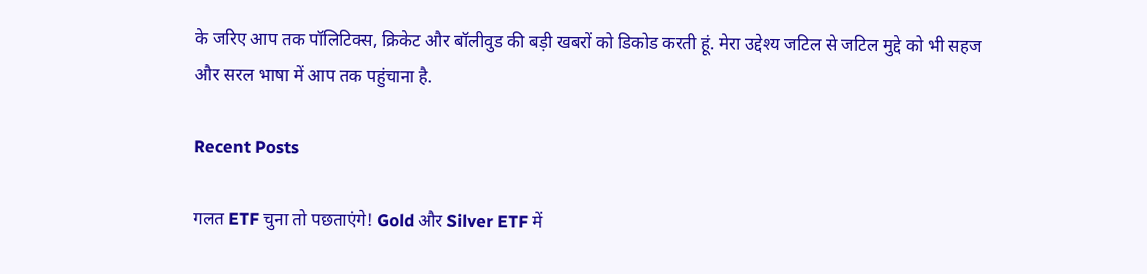के जरिए आप तक पॉलिटिक्स, क्रिकेट और बॉलीवुड की बड़ी खबरों को डिकोड करती हूं. मेरा उद्देश्य जटिल से जटिल मुद्दे को भी सहज और सरल भाषा में आप तक पहुंचाना है.

Recent Posts

गलत ETF चुना तो पछताएंगे! Gold और Silver ETF में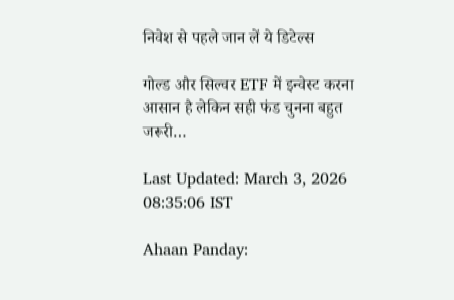निवेश से पहले जान लें ये डिटेल्स

गोल्ड और सिल्वर ETF में इन्वेस्ट करना आसान है लेकिन सही फंड चुनना बहुत जरूरी…

Last Updated: March 3, 2026 08:35:06 IST

Ahaan Panday: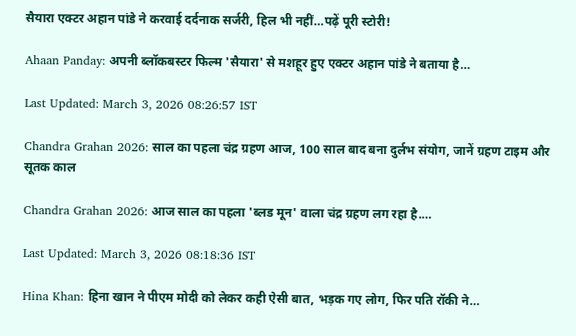सैयारा एक्टर अहान पांडे ने करवाई दर्दनाक सर्जरी, हिल भी नहीं…पढ़ें पूरी स्टोरी!

Ahaan Panday: अपनी ब्लॉकबस्टर फिल्म 'सैयारा' से मशहूर हुए एक्टर अहान पांडे ने बताया है…

Last Updated: March 3, 2026 08:26:57 IST

Chandra Grahan 2026: साल का पहला चंद्र ग्रहण आज, 100 साल बाद बना दुर्लभ संयोग, जानें ग्रहण टाइम और सूतक काल

Chandra Grahan 2026: आज साल का पहला 'ब्लड मून' वाला चंद्र ग्रहण लग रहा है.…

Last Updated: March 3, 2026 08:18:36 IST

Hina Khan: हिना खान ने पीएम मोदी को लेकर कही ऐसी बात, भड़क गए लोग, फिर पति रॉकी ने…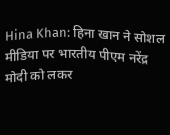Hina Khan: हिना खान ने सोशल मीडिया पर भारतीय पीएम नरेंद्र मोदी को लकर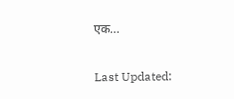एक…

Last Updated: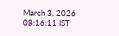March 3, 2026 08:16:11 IST